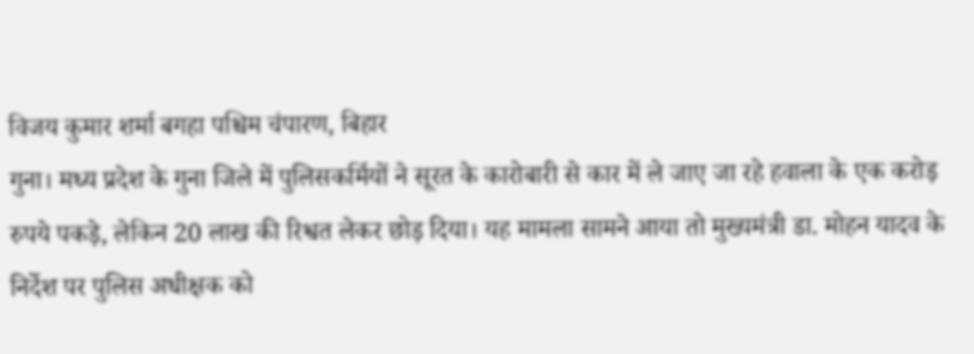विजय कुमार शर्मा बगहा पश्चिम चंपारण, बिहार
गुना। मध्य प्रदेश के गुना जिले में पुलिसकर्मियों ने सूरत के कारोबारी से कार में ले जाए जा रहे हवाला के एक करोड़ रुपये पकड़े, लेकिन 20 लाख की रिश्वत लेकर छोड़ दिया। यह मामला सामने आया तो मुख्यमंत्री डा. मोहन यादव के निर्देश पर पुलिस अधीक्षक को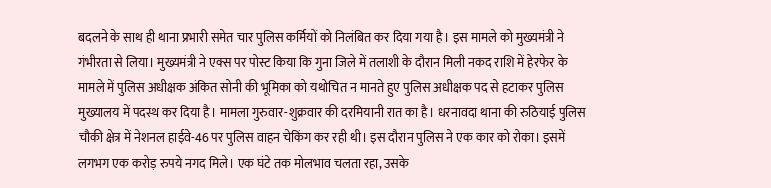बदलने के साथ ही थाना प्रभारी समेत चार पुलिस कर्मियों को निलंबित कर दिया गया है। इस मामले को मुख्यमंत्री ने गंभीरता से लिया। मुख्यमंत्री ने एक्स पर पोस्ट किया कि गुना जिले में तलाशी के दौरान मिली नकद राशि में हेरफेर के मामले में पुलिस अधीक्षक अंकित सोनी की भूमिका को यथोचित न मानते हुए पुलिस अधीक्षक पद से हटाकर पुलिस मुख्यालय में पदस्थ कर दिया है। मामला गुरुवार-शुक्रवार की दरमियानी रात का है। धरनावदा थाना की रुठियाई पुलिस चौकी क्षेत्र में नेशनल हाईवे-46 पर पुलिस वाहन चेकिंग कर रही थी। इस दौरान पुलिस ने एक कार को रोका। इसमें लगभग एक करोड़ रुपये नगद मिले। एक घंटे तक मोलभाव चलता रहा, उसके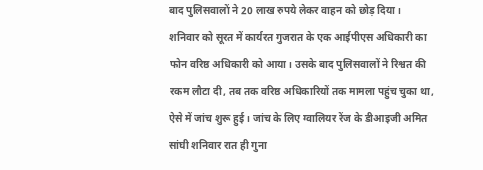बाद पुलिसवालों ने 20 लाख रुपये लेकर वाहन को छोड़ दिया।
शनिवार को सूरत में कार्यरत गुजरात के एक आईपीएस अधिकारी का फोन वरिष्ठ अधिकारी को आया। उसके बाद पुलिसवालों ने रिश्वत की रकम लौटा दी, तब तक वरिष्ठ अधिकारियों तक मामला पहुंच चुका था, ऐसे में जांच शुरू हुई। जांच के लिए ग्वालियर रेंज के डीआइजी अमित सांघी शनिवार रात ही गुना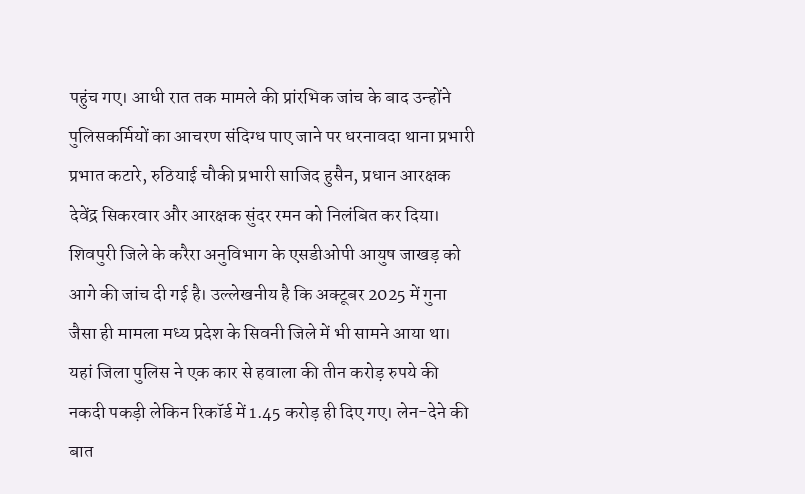पहुंच गए। आधी रात तक मामले की प्रांरभिक जांच के बाद उन्होंने पुलिसकर्मियों का आचरण संदिग्ध पाए जाने पर धरनावदा थाना प्रभारी प्रभात कटारे, रुठियाई चौकी प्रभारी साजिद हुसैन, प्रधान आरक्षक देवेंद्र सिकरवार और आरक्षक सुंदर रमन को निलंबित कर दिया। शिवपुरी जिले के करैरा अनुविभाग के एसडीओपी आयुष जाखड़ को आगे की जांच दी गई है। उल्लेखनीय है कि अक्टूबर 2025 में गुना जैसा ही मामला मध्य प्रदेश के सिवनी जिले में भी सामने आया था। यहां जिला पुलिस ने एक कार से हवाला की तीन करोड़ रुपये की नकदी पकड़ी लेकिन रिकॉर्ड में 1.45 करोड़ ही दिए गए। लेन-देने की बात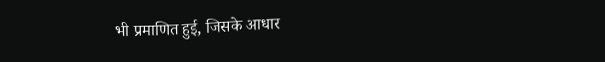भी प्रमाणित हुई, जिसके आधार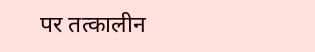पर तत्कालीन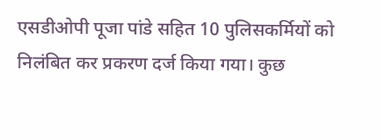एसडीओपी पूजा पांडे सहित 10 पुलिसकर्मियों को निलंबित कर प्रकरण दर्ज किया गया। कुछ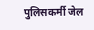पुलिसकर्मी जेल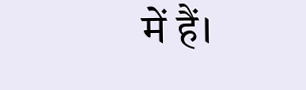में हैं।